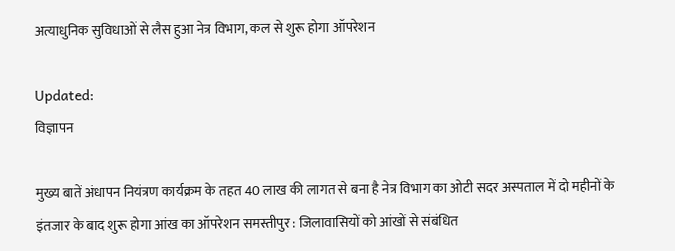अत्याधुनिक सुविधाओं से लैस हुआ नेत्र विभाग, कल से शुरू होगा ऑपरेशन

Updated:
विज्ञापन

मुख्य बातें अंधापन नियंत्रण कार्यक्रम के तहत 40 लाख की लागत से बना है नेत्र विभाग का ओटी सदर अस्पताल में दो महीनों के इंतजार के बाद शुरू होगा आंख का ऑपरेशन समस्तीपुर : जिलावासियों को आंखों से संबंधित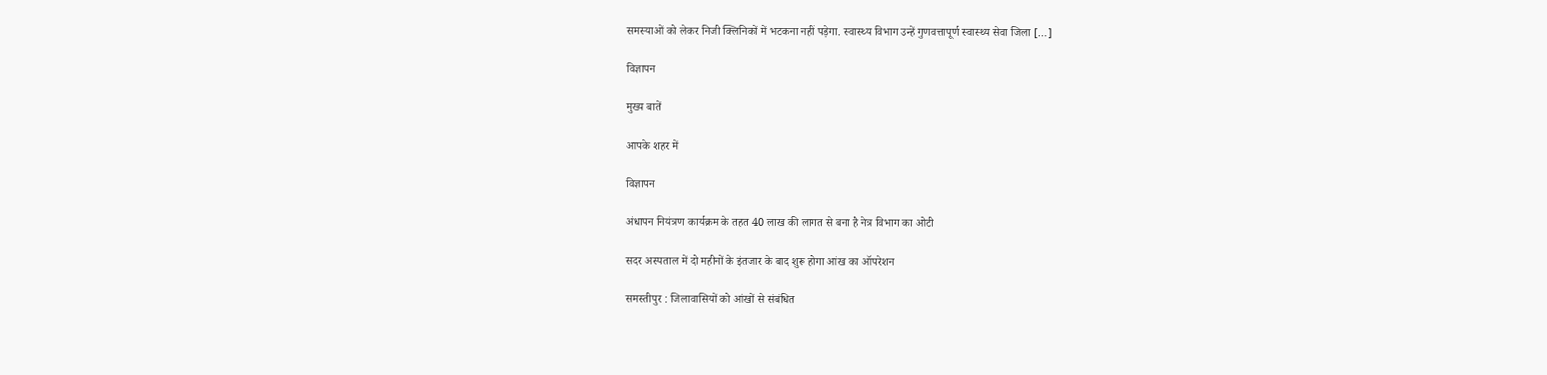समस्याओं को लेकर निजी क्लिनिकों में भटकना नहीं पड़ेगा. स्वास्थ्य विभाग उन्हें गुणवत्तापूर्ण स्वास्थ्य सेवा जिला […]

विज्ञापन

मुख्य बातें

आपके शहर में

विज्ञापन

अंधापन नियंत्रण कार्यक्रम के तहत 40 लाख की लागत से बना है नेत्र विभाग का ओटी

सदर अस्पताल में दो महीनों के इंतजार के बाद शुरू होगा आंख का ऑपरेशन

समस्तीपुर : जिलावासियों को आंखों से संबंधित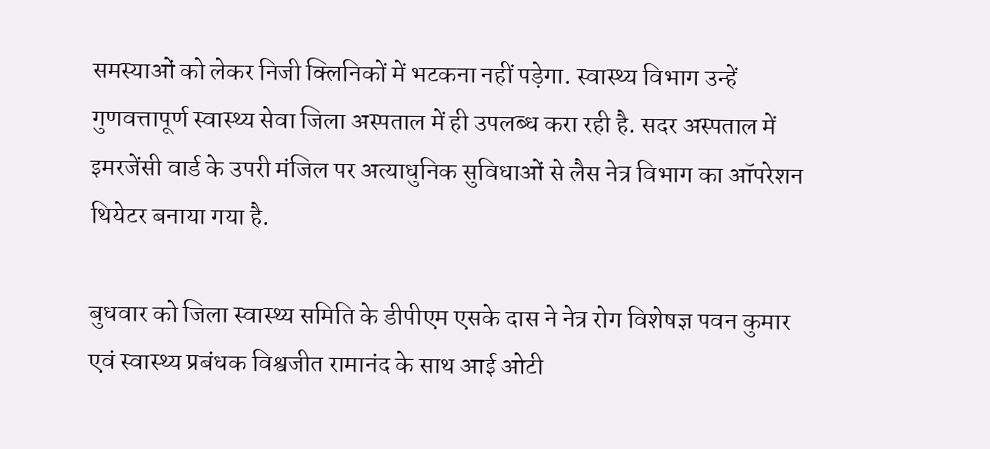समस्याओं को लेकर निजी क्लिनिकों में भटकना नहीं पड़ेगा. स्वास्थ्य विभाग उन्हें गुणवत्तापूर्ण स्वास्थ्य सेवा जिला अस्पताल में ही उपलब्ध करा रही है. सदर अस्पताल में इमरजेंसी वार्ड के उपरी मंजिल पर अत्याधुनिक सुविधाओं से लैस नेत्र विभाग का ऑपरेशन थियेटर बनाया गया है.

बुधवार को जिला स्वास्थ्य समिति के डीपीएम एसके दास ने नेत्र रोग विशेषज्ञ पवन कुमार एवं स्वास्थ्य प्रबंधक विश्वजीत रामानंद के साथ आई ओटी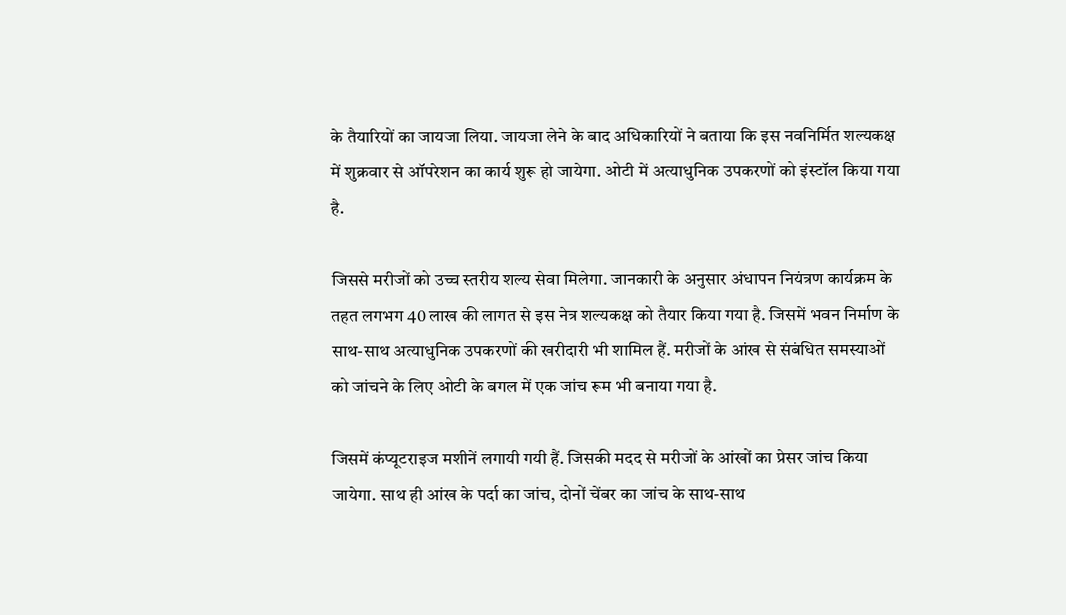के तैयारियों का जायजा लिया. जायजा लेने के बाद अधिकारियों ने बताया कि इस नवनिर्मित शल्यकक्ष में शुक्रवार से ऑपरेशन का कार्य शुरू हो जायेगा. ओटी में अत्याधुनिक उपकरणों को इंस्टॉल किया गया है.

जिससे मरीजों को उच्च स्तरीय शल्य सेवा मिलेगा. जानकारी के अनुसार अंधापन नियंत्रण कार्यक्रम के तहत लगभग 40 लाख की लागत से इस नेत्र शल्यकक्ष को तैयार किया गया है. जिसमें भवन निर्माण के साथ-साथ अत्याधुनिक उपकरणों की खरीदारी भी शामिल हैं. मरीजों के आंख से संबंधित समस्याओं को जांचने के लिए ओटी के बगल में एक जांच रूम भी बनाया गया है.

जिसमें कंप्यूटराइज मशीनें लगायी गयी हैं. जिसकी मदद से मरीजों के आंखों का प्रेसर जांच किया जायेगा. साथ ही आंख के पर्दा का जांच, दोनों चेंबर का जांच के साथ-साथ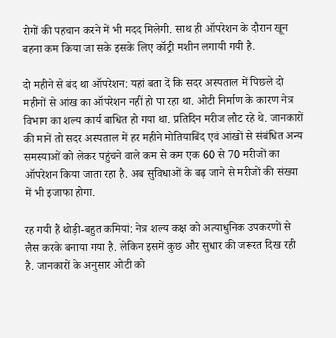रोगों की पहचान करने में भी मदद मिलेगी. साथ ही ऑपरेशन के दौरान खून बहना कम किया जा सके इसके लिए कॉट्री मशीन लगायी गयी है.

दो महीने से बंद था ऑपरेशन: यहां बता दें कि सदर अस्पताल में पिछले दो महीनों से आंख का ऑपरेशन नहीं हो पा रहा था. ओटी निर्माण के कारण नेत्र विभाग का शल्य कार्य बाधित हो गया था. प्रतिदिन मरीज लौट रहे थे. जानकारों की मानें तो सदर अस्पताल में हर महीने मोतियाबिंद एवं आंखों से संबंधित अन्य समस्याओं को लेकर पहुंचने वाले कम से कम एक 60 से 70 मरीजों का ऑपरेशन किया जाता रहा है. अब सुविधाओं के बढ़ जाने से मरीजों की संख्या में भी इजाफा होगा.

रह गयी हैं थोड़ी-बहुत कमियां: नेत्र शल्य कक्ष को अत्याधुनिक उपकरणों से लैस करके बनाया गया है. लेकिन इसमें कुछ और सुधार की जरूरत दिख रही है. जानकारों के अनुसार ओटी को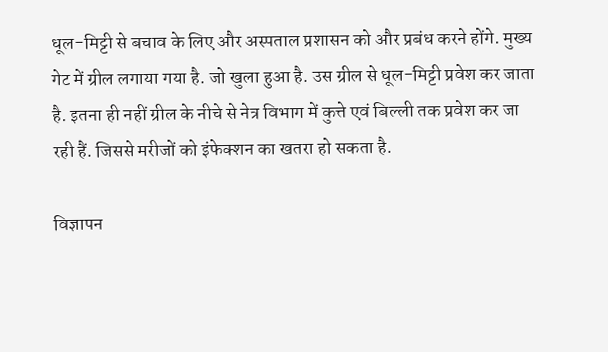धूल-मिट्टी से बचाव के लिए और अस्पताल प्रशासन को और प्रबंध करने होंगे. मुख्य गेट में ग्रील लगाया गया है. जो खुला हुआ है. उस ग्रील से धूल-मिट्टी प्रवेश कर जाता है. इतना ही नहीं ग्रील के नीचे से नेत्र विभाग में कुत्ते एवं बिल्ली तक प्रवेश कर जा रही हैं. जिससे मरीजों को इंफेक्शन का खतरा हो सकता है.

विज्ञापन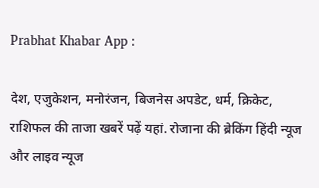Prabhat Khabar App :

देश, एजुकेशन, मनोरंजन, बिजनेस अपडेट, धर्म, क्रिकेट, राशिफल की ताजा खबरें पढ़ें यहां. रोजाना की ब्रेकिंग हिंदी न्यूज और लाइव न्यूज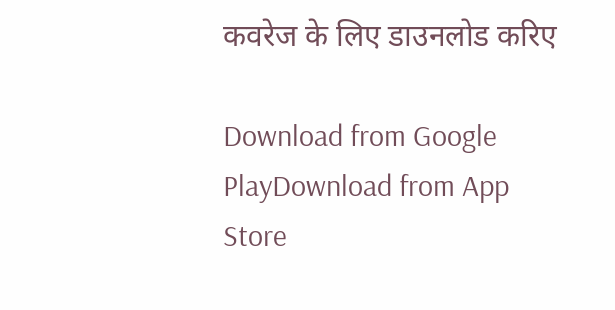कवरेज के लिए डाउनलोड करिए

Download from Google PlayDownload from App Store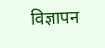विज्ञापन